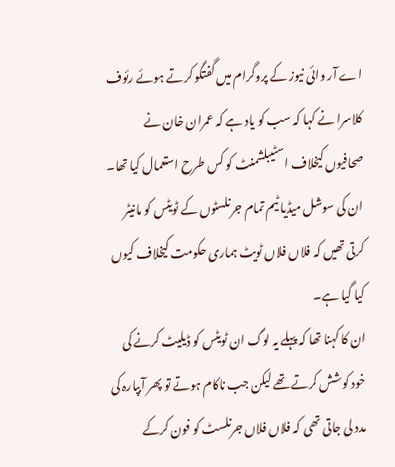اے آر وائی نیوز کے پروگرام میں گفتگو کرتے ہوئے رئوف کلاسرا نے کہا کہ سب کو یاد ہے کہ عمران خان نے صحافیوں کیخلاف اسٹیبلشمنٹ کو کس طرح استعمال کیا تھا۔ ان کی سوشل میڈیا ٹیم تمام جرنلسٹوں کے ٹویٹس کو مانیٹر کرتی تھیں کہ فلاں فلاں ٹویٹ ہماری حکومت کیخلاف کیوں کیا گیا ہے۔
ان کا کہنا تھا کہ پہلے یہ لوگ ان ٹویٹس کو ڈیلیٹ کرنے کی خود کوشش کرتے تھے لیکن جب ناکام ہوتے تو پھر آبپارہ کی مدد لی جاتی تھی کہ فلاں فلاں جرنلسٹ کو فون کرکے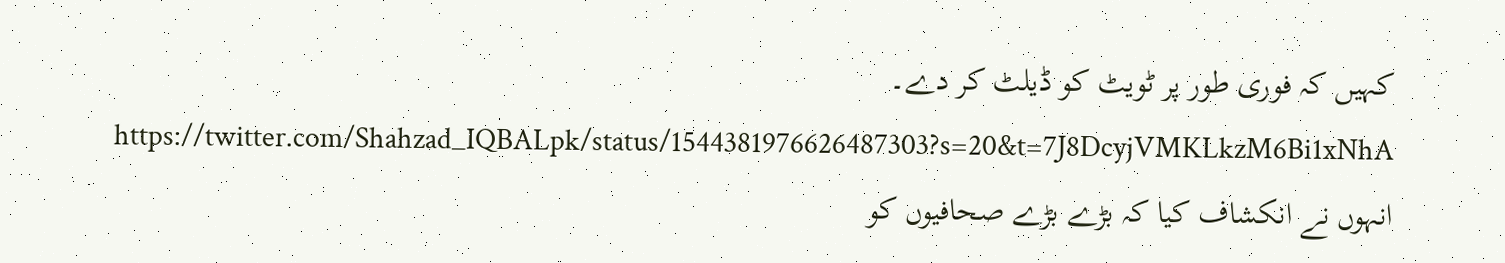کہیں کہ فوری طور پر ٹویٹ کو ڈیلٹ کر دے۔
https://twitter.com/Shahzad_IQBALpk/status/1544381976626487303?s=20&t=7J8DcyjVMKLkzM6Bi1xNhA
انہوں نے انکشاف کیا کہ بڑے بڑے صحافیوں کو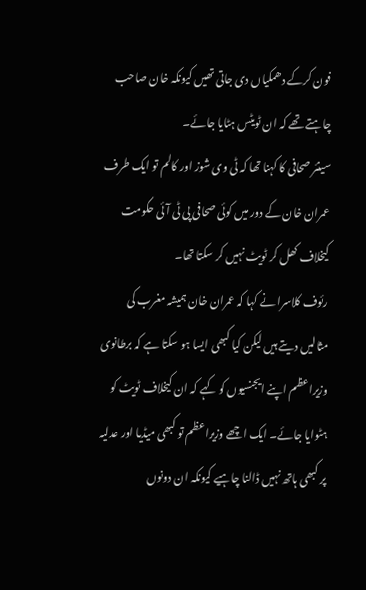فون کرکے دھمکیاں دی جاتی تھیں کیونکہ خان صاحب چاہتے تھے کہ ان ٹویٹس ہٹایا جائے۔
سینئر صحافی کا کہنا تھا کہ ٹی وی شوز اور کالم تو ایک طرف عمران خان کے دور میں کوئی صحافی پی ٹی آئی حکومت کیخلاف کھل کر ٹویٹ نہیں کر سکتا تھا۔
رئوف کلاسرا نے کہا کہ عمران خان ہمیشہ مغرب کی مثالیں دیتے ہیں لیکن کیا کبھی ایسا ہو سکتا ہے کہ برطانوی وزیراعظم اپنے ایجنسیوں کو کہے کہ ان کیخلاف ٹویٹ کو ہٹوایا جائے۔ ایک اچھے وزیراعظم تو کبھی میڈیا اور عدلیہ پر کبھی ہاتھ نہیں ڈالنا چاہیے کیونکہ ان دونوں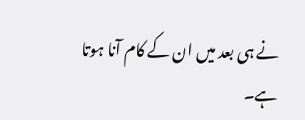نے ہی بعد میں ان کے کام آنا ہوتا ہے۔